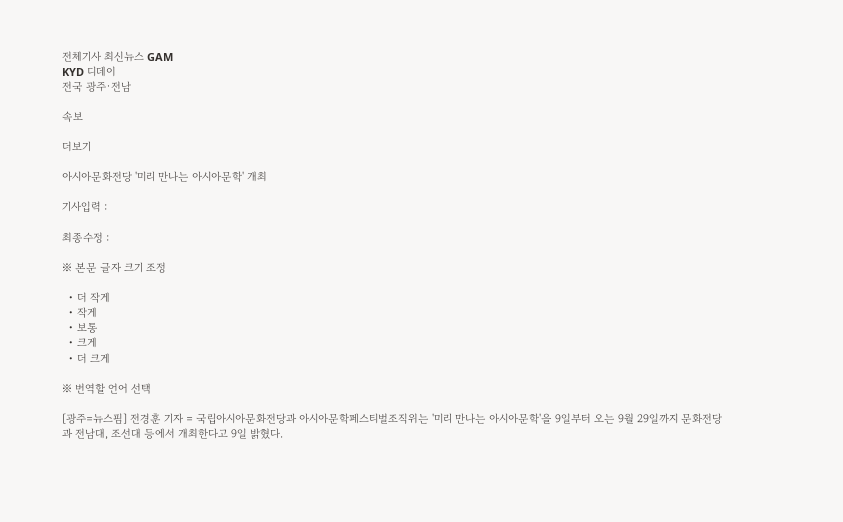전체기사 최신뉴스 GAM
KYD 디데이
전국 광주·전남

속보

더보기

아시아문화전당 '미리 만나는 아시아문학' 개최

기사입력 :

최종수정 :

※ 본문 글자 크기 조정

  • 더 작게
  • 작게
  • 보통
  • 크게
  • 더 크게

※ 번역할 언어 선택

[광주=뉴스핌] 전경훈 기자 = 국립아시아문화전당과 아시아문학페스티벌조직위는 '미리 만나는 아시아문학'을 9일부터 오는 9월 29일까지 문화전당과 전남대, 조선대 등에서 개최한다고 9일 밝혔다.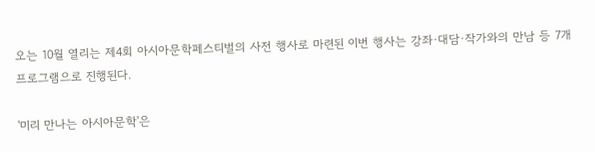오는 10월 열리는 제4회 아시아문학페스티벌의 사전 행사로 마련된 이번 행사는 강좌·대담·작가와의 만남 등 7개 프로그램으로 진행된다.

'미리 만나는 아시아문학'은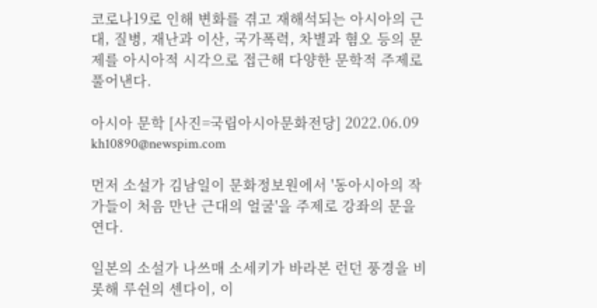코로나19로 인해 변화를 겪고 재해석되는 아시아의 근대, 질병, 재난과 이산, 국가폭력, 차별과 혐오 등의 문제를 아시아적 시각으로 접근해 다양한 문학적 주제로 풀어낸다.

아시아 문학 [사진=국립아시아문화전당] 2022.06.09 kh10890@newspim.com

먼저 소설가 김남일이 문화정보원에서 '동아시아의 작가들이 처음 만난 근대의 얼굴'을 주제로 강좌의 문을 연다.

일본의 소설가 나쓰매 소세키가 바라본 런던 풍경을 비롯해 루쉰의 센다이, 이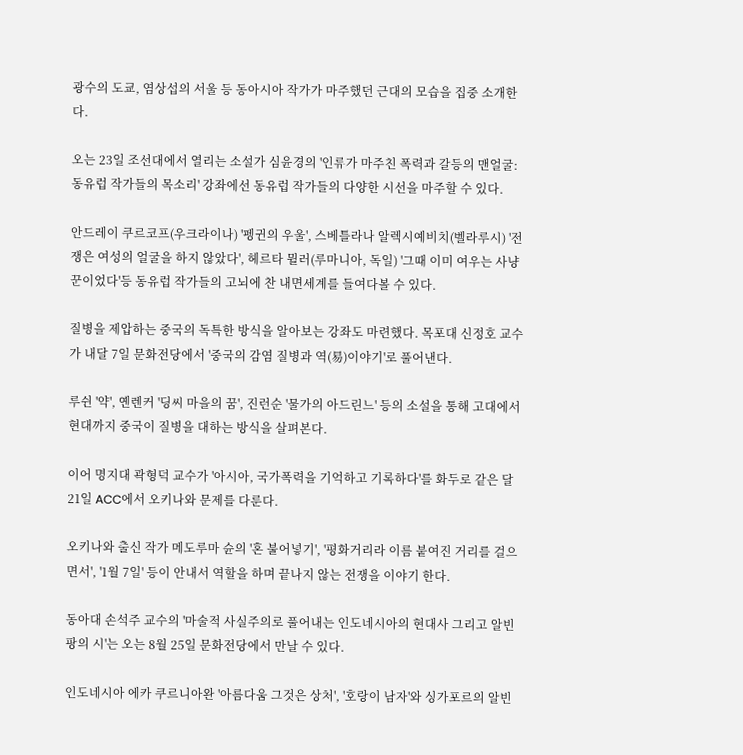광수의 도쿄, 염상섭의 서울 등 동아시아 작가가 마주했던 근대의 모습을 집중 소개한다.

오는 23일 조선대에서 열리는 소설가 심윤경의 '인류가 마주친 폭력과 갈등의 맨얼굴: 동유럽 작가들의 목소리' 강좌에선 동유럽 작가들의 다양한 시선을 마주할 수 있다.

안드레이 쿠르코프(우크라이나) '펭귄의 우울', 스베틀라나 알렉시예비치(벨라루시) '전쟁은 여성의 얼굴을 하지 않았다', 헤르타 뮐러(루마니아, 독일) '그때 이미 여우는 사냥꾼이었다'등 동유럽 작가들의 고뇌에 찬 내면세계를 들여다볼 수 있다.

질병을 제압하는 중국의 독특한 방식을 알아보는 강좌도 마련했다. 목포대 신정호 교수가 내달 7일 문화전당에서 '중국의 감염 질병과 역(易)이야기'로 풀어낸다.

루쉰 '약', 옌렌커 '딩씨 마을의 꿈', 진런순 '물가의 아드린느' 등의 소설을 통해 고대에서 현대까지 중국이 질병을 대하는 방식을 살펴본다.

이어 명지대 곽형덕 교수가 '아시아, 국가폭력을 기억하고 기록하다'를 화두로 같은 달 21일 ACC에서 오키나와 문제를 다룬다.

오키나와 출신 작가 메도루마 슌의 '혼 불어넣기', '평화거리라 이름 붙여진 거리를 걸으면서', '1월 7일' 등이 안내서 역할을 하며 끝나지 않는 전쟁을 이야기 한다.

동아대 손석주 교수의 '마술적 사실주의로 풀어내는 인도네시아의 현대사 그리고 알빈 팡의 시'는 오는 8월 25일 문화전당에서 만날 수 있다.

인도네시아 에카 쿠르니아완 '아름다움 그것은 상처', '호랑이 남자'와 싱가포르의 알빈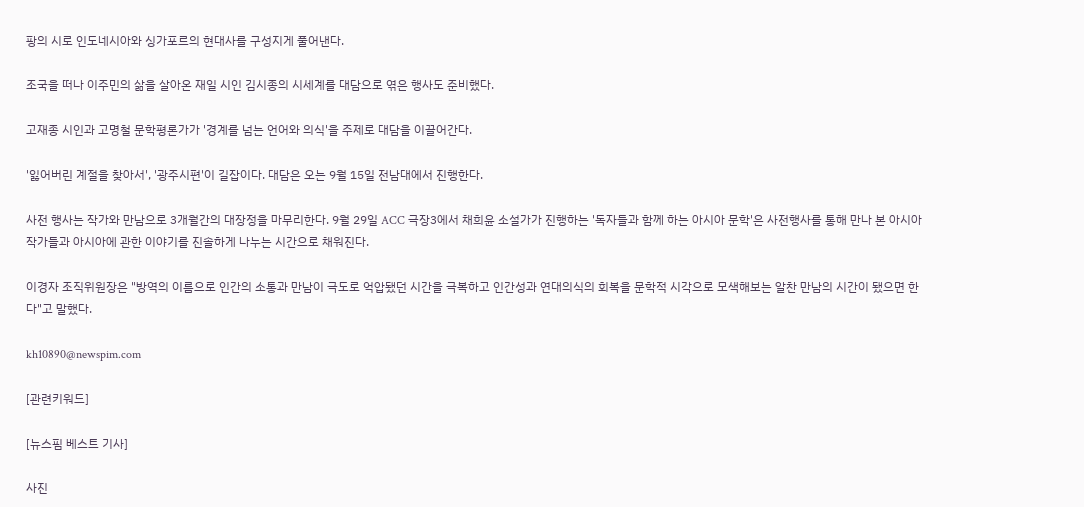팡의 시로 인도네시아와 싱가포르의 현대사를 구성지게 풀어낸다.

조국을 떠나 이주민의 삶을 살아온 재일 시인 김시종의 시세계를 대담으로 엮은 행사도 준비했다.

고재종 시인과 고명철 문학평론가가 '경계를 넘는 언어와 의식'을 주제로 대담을 이끌어간다.

'잃어버린 계절을 찾아서', '광주시편'이 길잡이다. 대담은 오는 9월 15일 전남대에서 진행한다.

사전 행사는 작가와 만남으로 3개월간의 대장정을 마무리한다. 9월 29일 ACC 극장3에서 채희윤 소설가가 진행하는 '독자들과 함께 하는 아시아 문학'은 사전행사를 통해 만나 본 아시아 작가들과 아시아에 관한 이야기를 진솔하게 나누는 시간으로 채워진다.

이경자 조직위원장은 "방역의 이름으로 인간의 소통과 만남이 극도로 억압됐던 시간을 극복하고 인간성과 연대의식의 회복을 문학적 시각으로 모색해보는 알찬 만남의 시간이 됐으면 한다"고 말했다.

kh10890@newspim.com

[관련키워드]

[뉴스핌 베스트 기사]

사진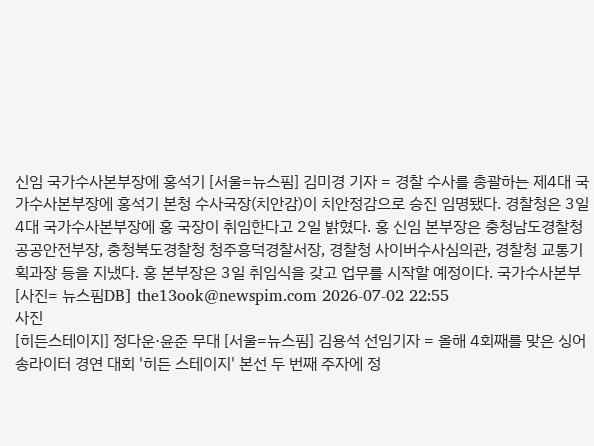신임 국가수사본부장에 홍석기 [서울=뉴스핌] 김미경 기자 = 경찰 수사를 총괄하는 제4대 국가수사본부장에 홍석기 본청 수사국장(치안감)이 치안정감으로 승진 임명됐다. 경찰청은 3일 4대 국가수사본부장에 홍 국장이 취임한다고 2일 밝혔다. 홍 신임 본부장은 충청남도경찰청 공공안전부장, 충청북도경찰청 청주흥덕경찰서장, 경찰청 사이버수사심의관, 경찰청 교통기획과장 등을 지냈다. 홍 본부장은 3일 취임식을 갖고 업무를 시작할 예정이다. 국가수사본부 [사진= 뉴스핌DB] the13ook@newspim.com 2026-07-02 22:55
사진
[히든스테이지] 정다운·윤준 무대 [서울=뉴스핌] 김용석 선임기자 = 올해 4회째를 맞은 싱어송라이터 경연 대회 '히든 스테이지' 본선 두 번째 주자에 정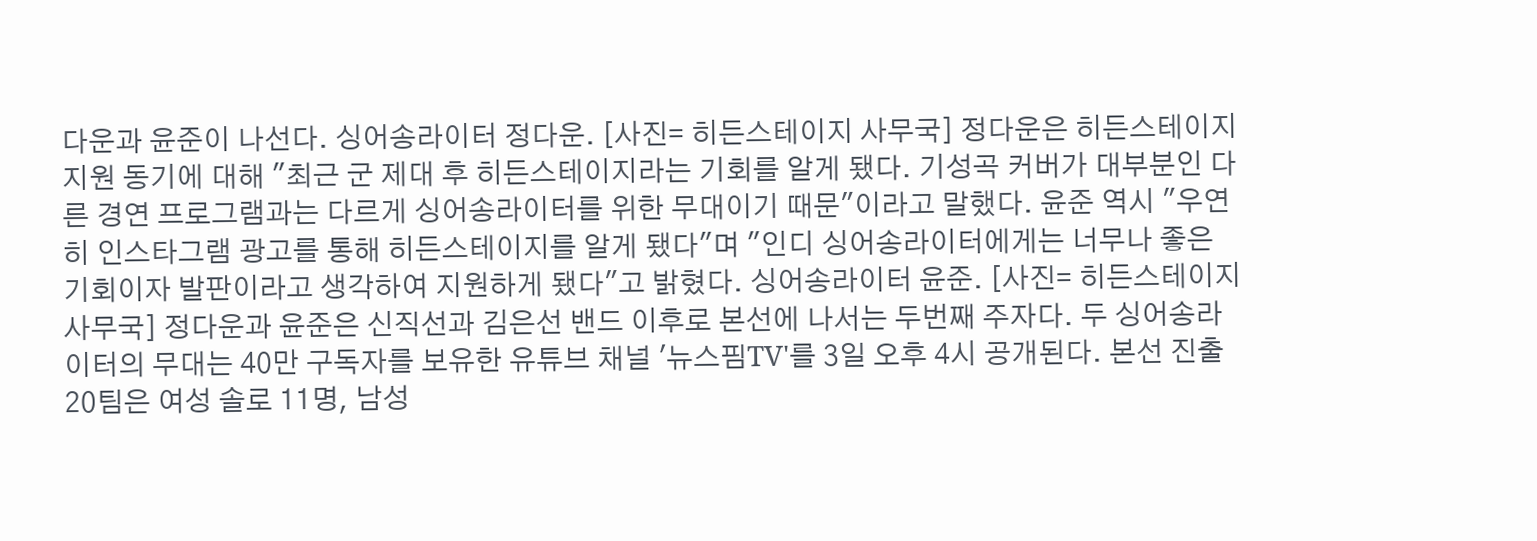다운과 윤준이 나선다. 싱어송라이터 정다운. [사진= 히든스테이지 사무국] 정다운은 히든스테이지 지원 동기에 대해 "최근 군 제대 후 히든스테이지라는 기회를 알게 됐다. 기성곡 커버가 대부분인 다른 경연 프로그램과는 다르게 싱어송라이터를 위한 무대이기 때문"이라고 말했다. 윤준 역시 "우연히 인스타그램 광고를 통해 히든스테이지를 알게 됐다"며 "인디 싱어송라이터에게는 너무나 좋은 기회이자 발판이라고 생각하여 지원하게 됐다"고 밝혔다. 싱어송라이터 윤준. [사진= 히든스테이지 사무국] 정다운과 윤준은 신직선과 김은선 밴드 이후로 본선에 나서는 두번째 주자다. 두 싱어송라이터의 무대는 40만 구독자를 보유한 유튜브 채널 '뉴스핌TV'를 3일 오후 4시 공개된다. 본선 진출 20팀은 여성 솔로 11명, 남성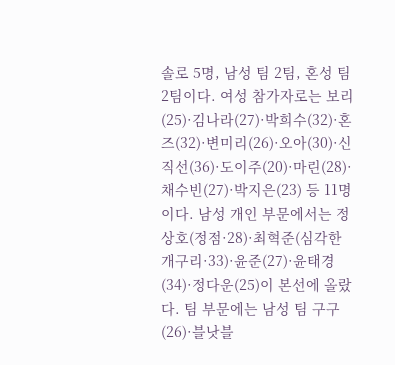솔로 5명, 남성 팀 2팀, 혼성 팀 2팀이다. 여성 참가자로는 보리(25)·김나라(27)·박희수(32)·혼즈(32)·변미리(26)·오아(30)·신직선(36)·도이주(20)·마린(28)·채수빈(27)·박지은(23) 등 11명이다. 남성 개인 부문에서는 정상호(정점·28)·최혁준(심각한 개구리·33)·윤준(27)·윤태경(34)·정다운(25)이 본선에 올랐다. 팀 부문에는 남성 팀 구구(26)·블낫블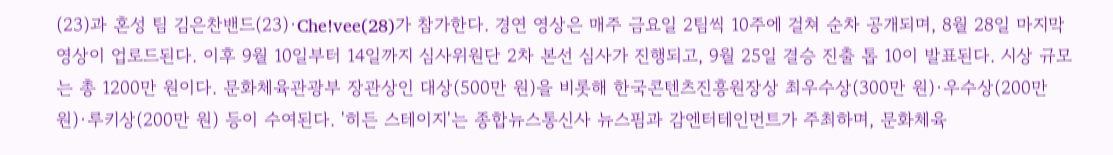(23)과 혼성 팀 김은찬밴드(23)·Che!vee(28)가 참가한다. 경연 영상은 매주 금요일 2팀씩 10주에 걸쳐 순차 공개되며, 8월 28일 마지막 영상이 업로드된다. 이후 9월 10일부터 14일까지 심사위원단 2차 본선 심사가 진행되고, 9월 25일 결승 진출 톱 10이 발표된다. 시상 규모는 총 1200만 원이다. 문화체육관광부 장관상인 대상(500만 원)을 비롯해 한국콘텐츠진흥원장상 최우수상(300만 원)·우수상(200만 원)·루키상(200만 원) 등이 수여된다. '히든 스테이지'는 종합뉴스통신사 뉴스핌과 감엔터테인먼트가 주최하며, 문화체육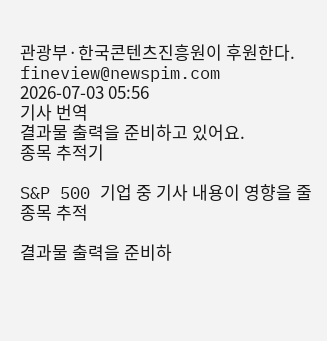관광부·한국콘텐츠진흥원이 후원한다. fineview@newspim.com 2026-07-03 05:56
기사 번역
결과물 출력을 준비하고 있어요.
종목 추적기

S&P 500 기업 중 기사 내용이 영향을 줄 종목 추적

결과물 출력을 준비하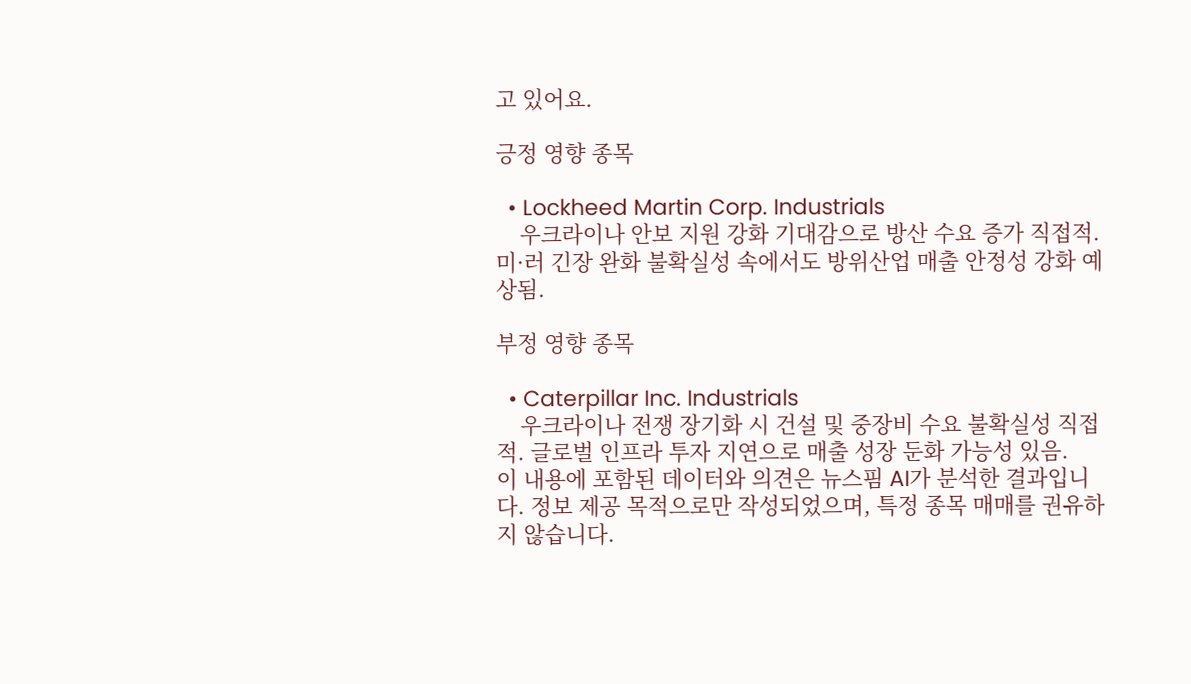고 있어요.

긍정 영향 종목

  • Lockheed Martin Corp. Industrials
    우크라이나 안보 지원 강화 기대감으로 방산 수요 증가 직접적. 미·러 긴장 완화 불확실성 속에서도 방위산업 매출 안정성 강화 예상됨.

부정 영향 종목

  • Caterpillar Inc. Industrials
    우크라이나 전쟁 장기화 시 건설 및 중장비 수요 불확실성 직접적. 글로벌 인프라 투자 지연으로 매출 성장 둔화 가능성 있음.
이 내용에 포함된 데이터와 의견은 뉴스핌 AI가 분석한 결과입니다. 정보 제공 목적으로만 작성되었으며, 특정 종목 매매를 권유하지 않습니다.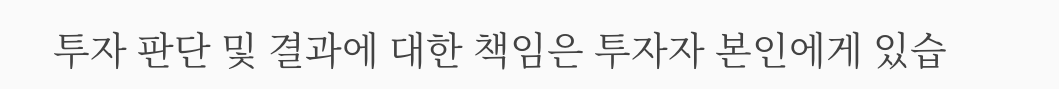투자 판단 및 결과에 대한 책임은 투자자 본인에게 있습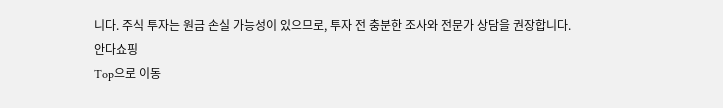니다. 주식 투자는 원금 손실 가능성이 있으므로, 투자 전 충분한 조사와 전문가 상담을 권장합니다.
안다쇼핑
Top으로 이동